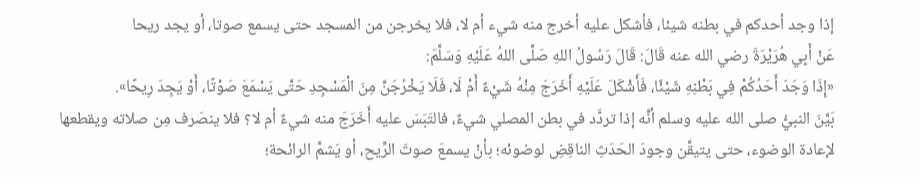إذا وجد أحدكم في بطنه شيئا، فأشكل عليه أخرج منه شيء أم لا، فلا يخرجن من المسجد حتى يسمع صوتا، أو يجد ريحا
عَنْ أَبِي هُرَيْرَةَ رضي الله عنه قَالَ: قَالَ رَسُولُ اللهِ صَلَّى اللهُ عَلَيْهِ وَسَلَّمَ:
«إِذَا وَجَدَ أَحَدُكُمْ فِي بَطْنِهِ شَيْئًا، فَأَشْكَلَ عَلَيْهِ أَخَرَجَ مِنْهُ شَيْءٌ أَمْ لَا، فَلَا يَخْرُجَنَّ مِنَ الْمَسْجِدِ حَتَّى يَسْمَعَ صَوْتًا، أَوْ يَجِدَ رِيحًا».
بَيَّنَ النبيُّ صلى الله عليه وسلم أنَّه إذا تردَّد في بطن المصلي شيءٌ، فالتَبَسَ عليه أَخَرَجَ منه شيءٌ أم لا؟ فلا ينصَرف مِن صلاته ويقطعها لإعادة الوضوء، حتى يتيقَّن وجودَ الحَدَثِ الناقِضِ لوضوئه؛ بأنْ يسمعَ صوتَ الرِّيح، أو يَشمَّ الرائحة؛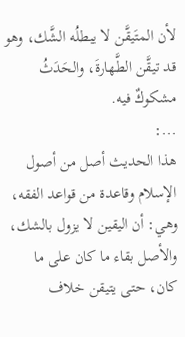لأن المتَيقَّن لا يبطلُه الشَّك، وهو قد تيقَّن الطَّهارةَ، والحَدَثُ مشكوكٌ فيه.
...:
هذا الحديث أصل من أصول الإسلام وقاعدة من قواعد الفقه، وهي: أن اليقين لا يزول بالشك، والأصل بقاء ما كان على ما كان، حتى يتيقن خلاف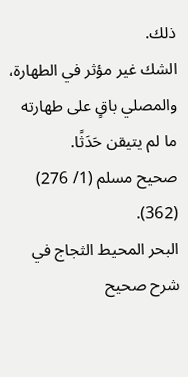ذلك.
الشك غير مؤثر في الطهارة، والمصلي باقٍ على طهارته ما لم يتيقن حَدَثًا.
صحيح مسلم (1/ 276) (362).
البحر المحيط الثجاج في شرح صحيح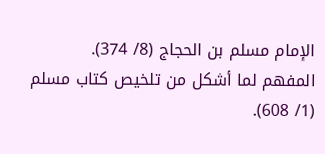الإمام مسلم بن الحجاج (8/ 374).
المفهم لما أشكل من تلخيص كتاب مسلم (1/ 608).